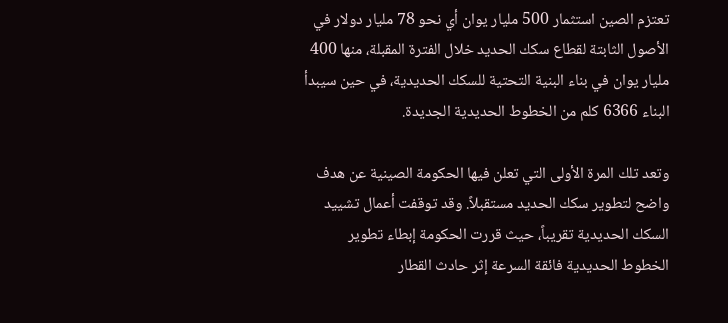تعتزم الصين استثمار 500 مليار يوان أي نحو 78 مليار دولار في الأصول الثابتة لقطاع سكك الحديد خلال الفترة المقبلة، منها 400 مليار يوان في بناء البنية التحتية للسكك الحديدية، في حين سيبدأ البناء 6366 كلم من الخطوط الحديدية الجديدة.

وتعد تلك المرة الأولى التي تعلن فيها الحكومة الصينية عن هدف واضح لتطوير سكك الحديد مستقبلاً. وقد توقفت أعمال تشييد السكك الحديدية تقريباً، حيث قررت الحكومة إبطاء تطوير الخطوط الحديدية فائقة السرعة إثر حادث القطار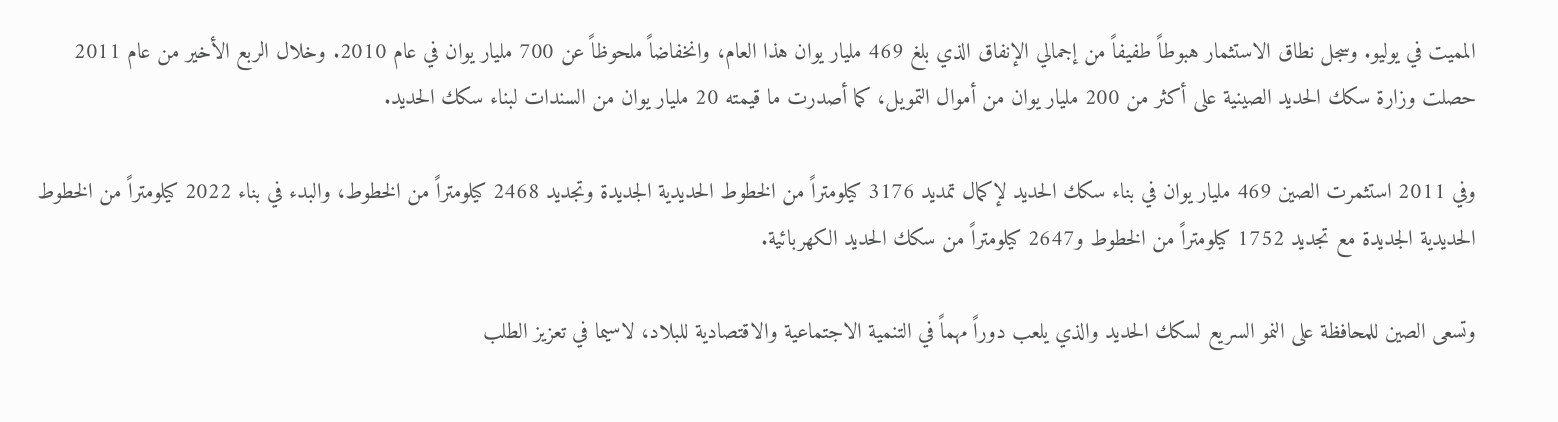المميت في يوليو. وسجل نطاق الاستثمار هبوطاً طفيفاً من إجمالي الإنفاق الذي بلغ 469 مليار يوان هذا العام، وانخفاضاً ملحوظاً عن 700 مليار يوان في عام 2010. وخلال الربع الأخير من عام 2011 حصلت وزارة سكك الحديد الصينية على أكثر من 200 مليار يوان من أموال التمويل، كما أصدرت ما قيمته 20 مليار يوان من السندات لبناء سكك الحديد.

وفي 2011 استثمرت الصين 469 مليار يوان في بناء سكك الحديد لإكمال تمديد 3176 كيلومتراً من الخطوط الحديدية الجديدة وتجديد 2468 كيلومتراً من الخطوط، والبدء في بناء 2022 كيلومتراً من الخطوط الحديدية الجديدة مع تجديد 1752 كيلومتراً من الخطوط و2647 كيلومتراً من سكك الحديد الكهربائية.

وتسعى الصين للمحافظة على النمو السريع لسكك الحديد والذي يلعب دوراً مهماً في التنمية الاجتماعية والاقتصادية للبلاد، لاسيما في تعزيز الطلب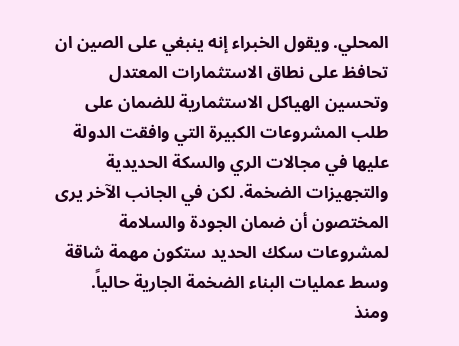المحلي. ويقول الخبراء إنه ينبغي على الصين ان تحافظ على نطاق الاستثمارات المعتدل وتحسين الهياكل الاستثمارية للضمان على طلب المشروعات الكبيرة التي وافقت الدولة عليها في مجالات الري والسكة الحديدية والتجهيزات الضخمة. لكن في الجانب الآخر يرى المختصون أن ضمان الجودة والسلامة لمشروعات سكك الحديد ستكون مهمة شاقة وسط عمليات البناء الضخمة الجارية حالياً. ومنذ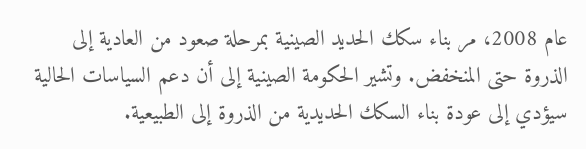عام 2008، مر بناء سكك الحديد الصينية بمرحلة صعود من العادية إلى الذروة حتى المنخفض. وتشير الحكومة الصينية إلى أن دعم السياسات الحالية سيؤدي إلى عودة بناء السكك الحديدية من الذروة إلى الطبيعية.